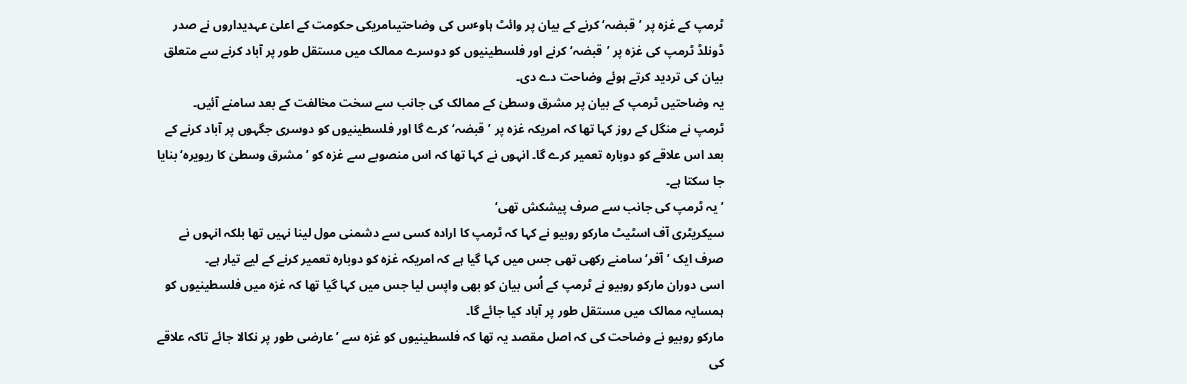ٹرمپ کے غزہ پر ’قبضہ‘ کرنے کے بیان پر وائٹ ہاوٴس کی وضاحتیںامریکی حکومت کے اعلیٰ عہدیداروں نے صدر ڈونلڈ ٹرمپ کی غزہ پر ’قبضہ‘ کرنے اور فلسطینیوں کو دوسرے ممالک میں مستقل طور پر آباد کرنے سے متعلق بیان کی تردید کرتے ہوئے وضاحت دے دی۔
یہ وضاحتیں ٹرمپ کے بیان پر مشرق وسطیٰ کے ممالک کی جانب سے سخت مخالفت کے بعد سامنے آئیں۔
ٹرمپ نے منگل کے روز کہا تھا کہ امریکہ غزہ پر ’قبضہ‘ کرے گا اور فلسطینیوں کو دوسری جگہوں پر آباد کرنے کے بعد اس علاقے کو دوبارہ تعمیر کرے گا۔ انہوں نے کہا تھا کہ اس منصوبے سے غزہ کو ’مشرق وسطیٰ کا ریویرہ‘ بنایا جا سکتا ہے۔
’یہ ٹرمپ کی جانب سے صرف پیشکش تھی‘
سیکریٹری آف اسٹیٹ مارکو روبیو نے کہا کہ ٹرمپ کا ارادہ کسی سے دشمنی مول لینا نہیں تھا بلکہ انہوں نے صرف ایک ’آفر‘ سامنے رکھی تھی جس میں کہا گیا ہے کہ امریکہ غزہ کو دوبارہ تعمیر کرنے کے لیے تیار ہے۔
اسی دوران مارکو روبیو نے ٹرمپ کے اُس بیان کو بھی واپس لیا جس میں کہا گیا تھا کہ غزہ میں فلسطینیوں کو ہمسایہ ممالک میں مستقل طور پر آباد کیا جائے گا۔
مارکو روبیو نے وضاحت کی کہ اصل مقصد یہ تھا کہ فلسطینیوں کو غزہ سے ’عارضی طور پر نکالا جائے تاکہ علاقے کی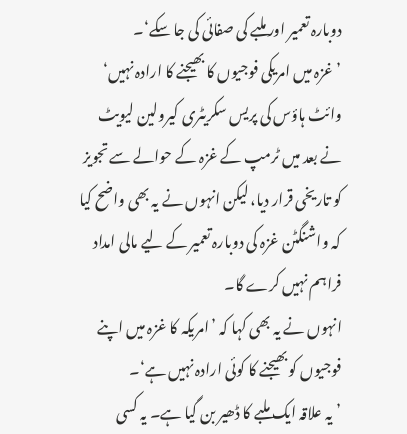دوبارہ تعمیر اور ملبے کی صفائی کی جا سکے‘۔
’غزہ میں امریکی فوجیوں کا بھیجنے کا ارادہ نہیں‘
وائٹ ہاؤس کی پریس سکریٹری کیرولین لیویٹ نے بعد میں ٹرمپ کے غزہ کے حوالے سے تجویز کو تاریخی قرار دیا، لیکن انہوں نے یہ بھی واضح کیا کہ واشنگٹن غزہ کی دوبارہ تعمیر کے لیے مالی امداد فراہم نہیں کرے گا۔
انہوں نے یہ بھی کہا کہ ’امریکہ کا غزہ میں اپنے فوجیوں کو بھیجنے کا کوئی ارادہ نہیں ہے‘۔
’یہ علاقہ ایک ملبے کا ڈھیر بن گیا ہے۔ یہ کسی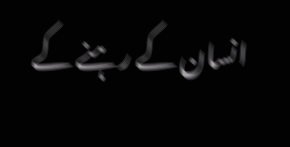انسان کے رہنے کے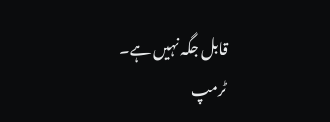قابل جگہ نہیں ہے۔ ٹرمپ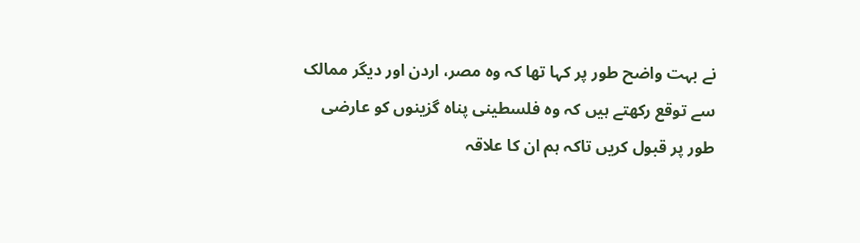نے بہت واضح طور پر کہا تھا کہ وہ مصر، اردن اور دیگر ممالک سے توقع رکھتے ہیں کہ وہ فلسطینی پناہ گزینوں کو عارضی طور پر قبول کریں تاکہ ہم ان کا علاقہ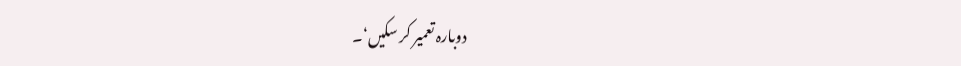دوبارہ تعمیر کر سکیں‘۔